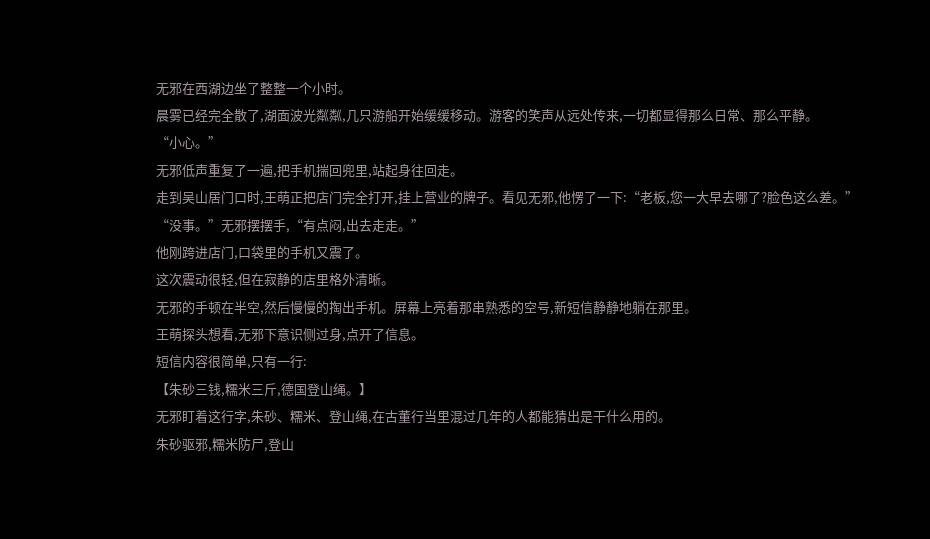无邪在西湖边坐了整整一个小时。
晨雾已经完全散了,湖面波光粼粼,几只游船开始缓缓移动。游客的笑声从远处传来,一切都显得那么日常、那么平静。
“小心。”
无邪低声重复了一遍,把手机揣回兜里,站起身往回走。
走到吴山居门口时,王萌正把店门完全打开,挂上营业的牌子。看见无邪,他愣了一下:“老板,您一大早去哪了?脸色这么差。”
“没事。”无邪摆摆手,“有点闷,出去走走。”
他刚跨进店门,口袋里的手机又震了。
这次震动很轻,但在寂静的店里格外清晰。
无邪的手顿在半空,然后慢慢的掏出手机。屏幕上亮着那串熟悉的空号,新短信静静地躺在那里。
王萌探头想看,无邪下意识侧过身,点开了信息。
短信内容很简单,只有一行:
【朱砂三钱,糯米三斤,德国登山绳。】
无邪盯着这行字,朱砂、糯米、登山绳,在古董行当里混过几年的人都能猜出是干什么用的。
朱砂驱邪,糯米防尸,登山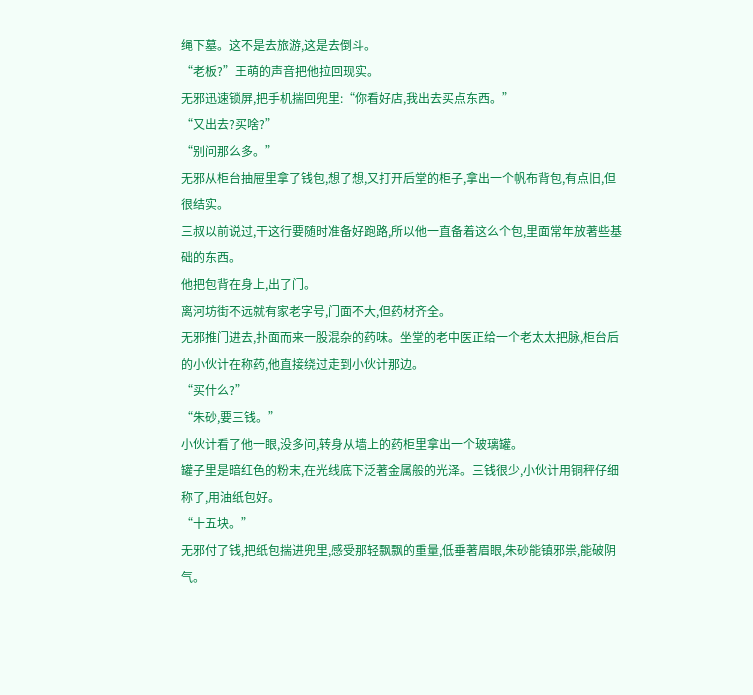绳下墓。这不是去旅游,这是去倒斗。
“老板?”王萌的声音把他拉回现实。
无邪迅速锁屏,把手机揣回兜里:“你看好店,我出去买点东西。”
“又出去?买啥?”
“别问那么多。”
无邪从柜台抽屉里拿了钱包,想了想,又打开后堂的柜子,拿出一个帆布背包,有点旧,但很结实。
三叔以前说过,干这行要随时准备好跑路,所以他一直备着这么个包,里面常年放著些基础的东西。
他把包背在身上,出了门。
离河坊街不远就有家老字号,门面不大,但药材齐全。
无邪推门进去,扑面而来一股混杂的药味。坐堂的老中医正给一个老太太把脉,柜台后的小伙计在称药,他直接绕过走到小伙计那边。
“买什么?”
“朱砂,要三钱。”
小伙计看了他一眼,没多问,转身从墙上的药柜里拿出一个玻璃罐。
罐子里是暗红色的粉末,在光线底下泛著金属般的光泽。三钱很少,小伙计用铜秤仔细称了,用油纸包好。
“十五块。”
无邪付了钱,把纸包揣进兜里,感受那轻飘飘的重量,低垂著眉眼,朱砂能镇邪祟,能破阴气。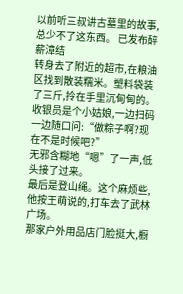以前听三叔讲古墓里的故事,总少不了这东西。 已发布醉薪漳结
转身去了附近的超市,在粮油区找到散装糯米。塑料袋装了三斤,拎在手里沉甸甸的。
收银员是个小姑娘,一边扫码一边随口问:“做粽子啊?现在不是时候吧?”
无邪含糊地“嗯”了一声,低头接了过来。
最后是登山绳。这个麻烦些,他按王萌说的,打车去了武林广场。
那家户外用品店门脸挺大,橱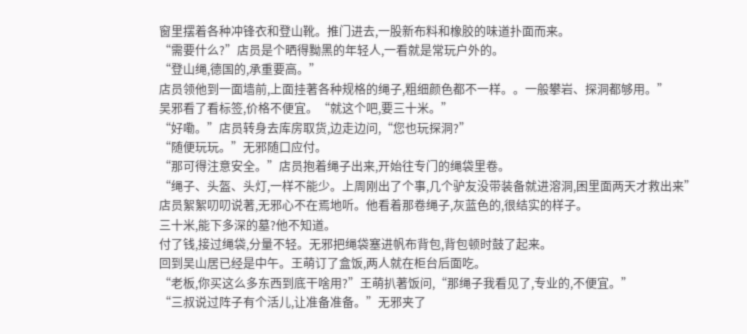窗里摆着各种冲锋衣和登山靴。推门进去,一股新布料和橡胶的味道扑面而来。
“需要什么?”店员是个晒得黝黑的年轻人,一看就是常玩户外的。
“登山绳,德国的,承重要高。”
店员领他到一面墙前,上面挂著各种规格的绳子,粗细颜色都不一样。。一般攀岩、探洞都够用。”
吴邪看了看标签,价格不便宜。“就这个吧,要三十米。”
“好嘞。”店员转身去库房取货,边走边问,“您也玩探洞?”
“随便玩玩。”无邪随口应付。
“那可得注意安全。”店员抱着绳子出来,开始往专门的绳袋里卷。
“绳子、头盔、头灯,一样不能少。上周刚出了个事,几个驴友没带装备就进溶洞,困里面两天才救出来”
店员絮絮叨叨说著,无邪心不在焉地听。他看着那卷绳子,灰蓝色的,很结实的样子。
三十米,能下多深的墓?他不知道。
付了钱,接过绳袋,分量不轻。无邪把绳袋塞进帆布背包,背包顿时鼓了起来。
回到吴山居已经是中午。王萌订了盒饭,两人就在柜台后面吃。
“老板,你买这么多东西到底干啥用?”王萌扒著饭问,“那绳子我看见了,专业的,不便宜。”
“三叔说过阵子有个活儿,让准备准备。”无邪夹了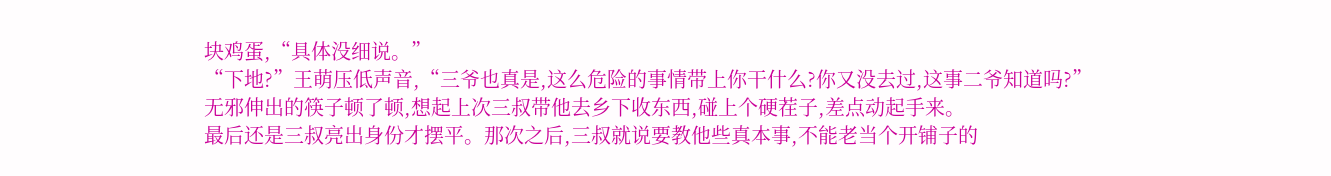块鸡蛋,“具体没细说。”
“下地?”王萌压低声音,“三爷也真是,这么危险的事情带上你干什么?你又没去过,这事二爷知道吗?”
无邪伸出的筷子顿了顿,想起上次三叔带他去乡下收东西,碰上个硬茬子,差点动起手来。
最后还是三叔亮出身份才摆平。那次之后,三叔就说要教他些真本事,不能老当个开铺子的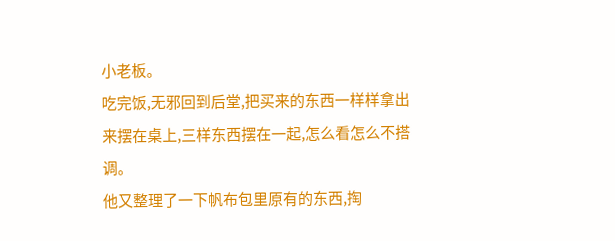小老板。
吃完饭,无邪回到后堂,把买来的东西一样样拿出来摆在桌上,三样东西摆在一起,怎么看怎么不搭调。
他又整理了一下帆布包里原有的东西,掏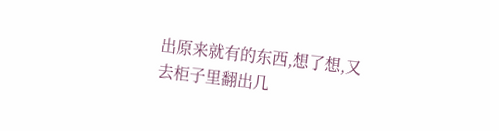出原来就有的东西,想了想,又去柜子里翻出几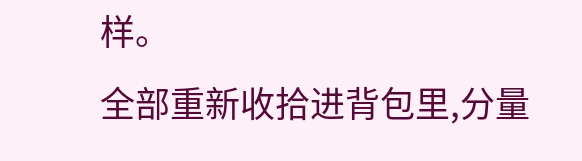样。
全部重新收拾进背包里,分量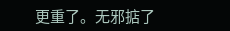更重了。无邪掂了